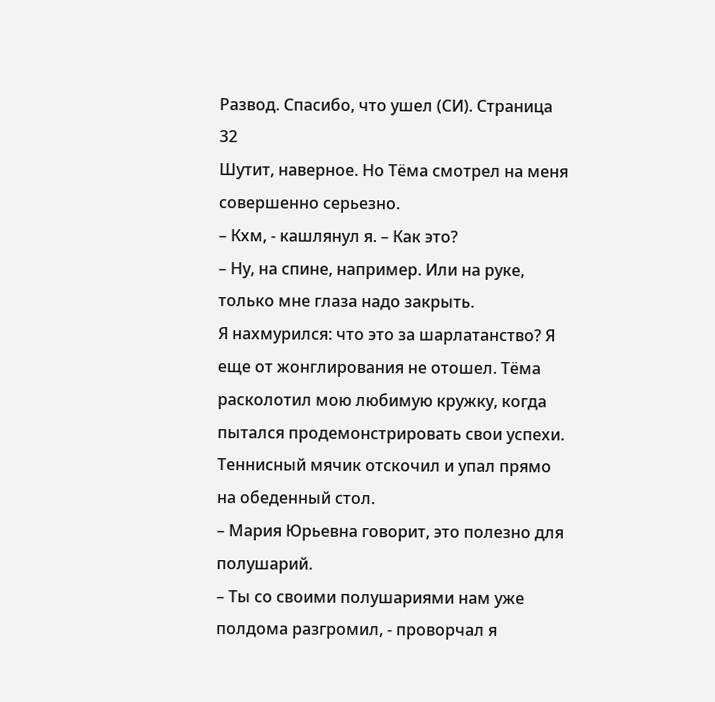Развод. Спасибо, что ушел (СИ). Страница 32
Шутит, наверное. Но Тёма смотрел на меня совершенно серьезно.
– Кхм, - кашлянул я. – Как это?
– Ну, на спине, например. Или на руке, только мне глаза надо закрыть.
Я нахмурился: что это за шарлатанство? Я еще от жонглирования не отошел. Тёма расколотил мою любимую кружку, когда пытался продемонстрировать свои успехи. Теннисный мячик отскочил и упал прямо на обеденный стол.
– Мария Юрьевна говорит, это полезно для полушарий.
– Ты со своими полушариями нам уже полдома разгромил, - проворчал я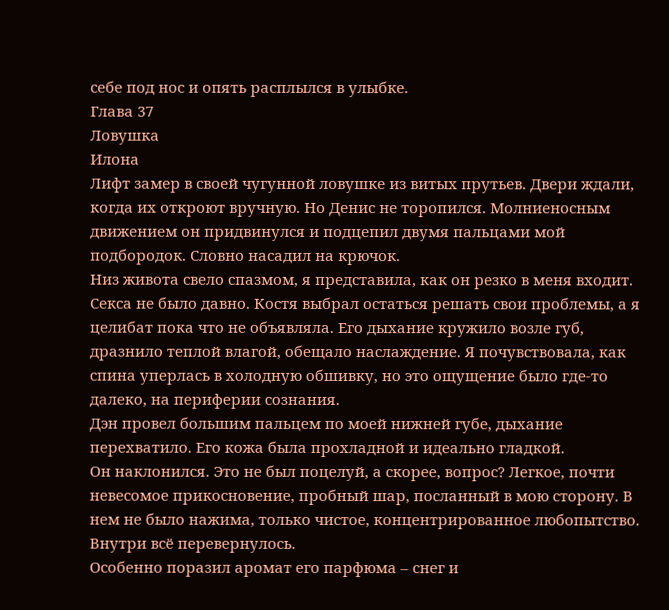себе под нос и опять расплылся в улыбке.
Глава 37
Ловушка
Илона
Лифт замер в своей чугунной ловушке из витых прутьев. Двери ждали, когда их откроют вручную. Но Денис не торопился. Молниеносным движением он придвинулся и подцепил двумя пальцами мой подбородок. Словно насадил на крючок.
Низ живота свело спазмом, я представила, как он резко в меня входит. Секса не было давно. Костя выбрал остаться решать свои проблемы, а я целибат пока что не объявляла. Его дыхание кружило возле губ, дразнило теплой влагой, обещало наслаждение. Я почувствовала, как спина уперлась в холодную обшивку, но это ощущение было где-то далеко, на периферии сознания.
Дэн провел большим пальцем по моей нижней губе, дыхание перехватило. Его кожа была прохладной и идеально гладкой.
Он наклонился. Это не был поцелуй, а скорее, вопрос? Легкое, почти невесомое прикосновение, пробный шар, посланный в мою сторону. В нем не было нажима, только чистое, концентрированное любопытство. Внутри всё перевернулось.
Особенно поразил аромат его парфюма – снег и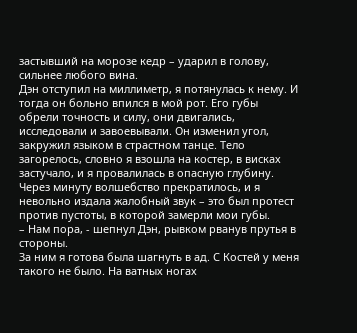застывший на морозе кедр – ударил в голову, сильнее любого вина.
Дэн отступил на миллиметр, я потянулась к нему. И тогда он больно впился в мой рот. Его губы обрели точность и силу, они двигались, исследовали и завоевывали. Он изменил угол, закружил языком в страстном танце. Тело загорелось, словно я взошла на костер, в висках застучало, и я провалилась в опасную глубину.
Через минуту волшебство прекратилось, и я невольно издала жалобный звук – это был протест против пустоты, в которой замерли мои губы.
– Нам пора, - шепнул Дэн, рывком рванув прутья в стороны.
За ним я готова была шагнуть в ад. С Костей у меня такого не было. На ватных ногах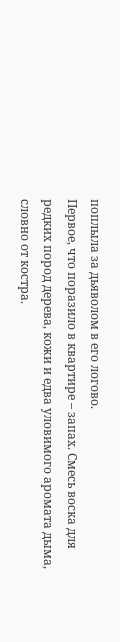поплыла за дьяволом в его логово.
Первое, что поразило в квартире – запах. Смесь воска для редких пород дерева, кожи и едва уловимого аромата дыма, словно от костра.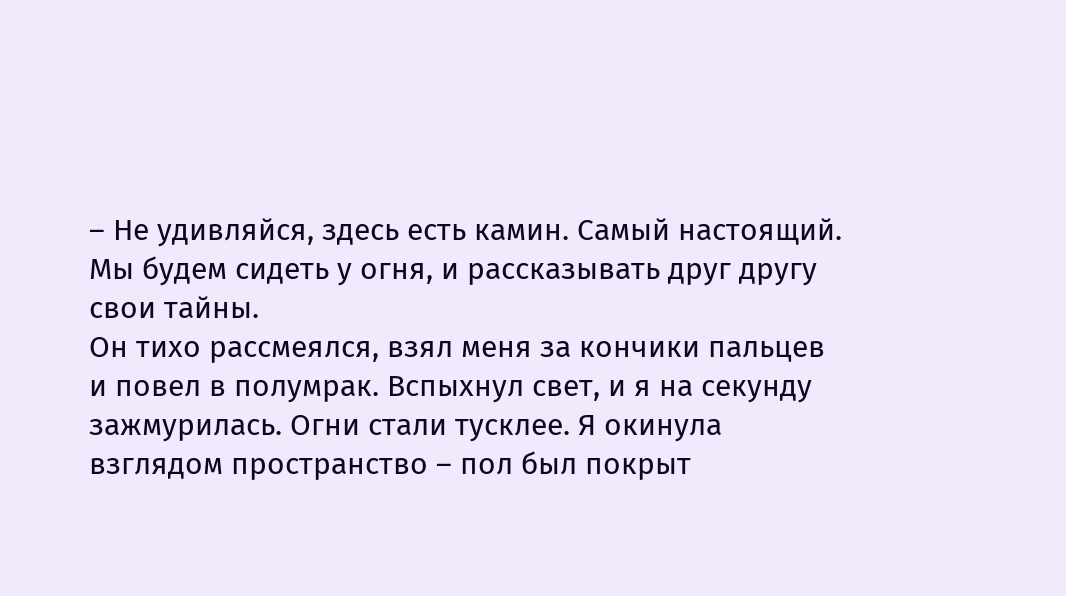– Не удивляйся, здесь есть камин. Самый настоящий. Мы будем сидеть у огня, и рассказывать друг другу свои тайны.
Он тихо рассмеялся, взял меня за кончики пальцев и повел в полумрак. Вспыхнул свет, и я на секунду зажмурилась. Огни стали тусклее. Я окинула взглядом пространство – пол был покрыт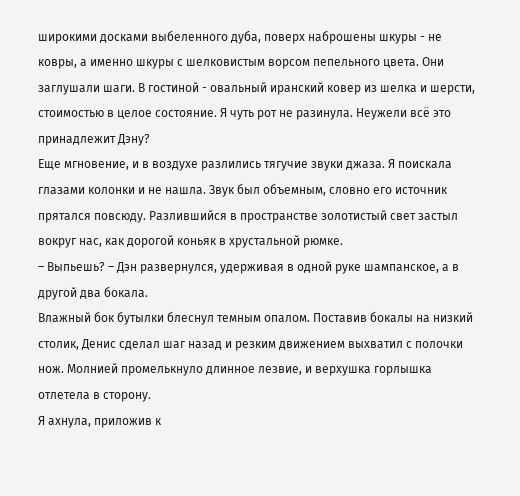широкими досками выбеленного дуба, поверх наброшены шкуры - не ковры, а именно шкуры с шелковистым ворсом пепельного цвета. Они заглушали шаги. В гостиной - овальный иранский ковер из шелка и шерсти, стоимостью в целое состояние. Я чуть рот не разинула. Неужели всё это принадлежит Дэну?
Еще мгновение, и в воздухе разлились тягучие звуки джаза. Я поискала глазами колонки и не нашла. Звук был объемным, словно его источник прятался повсюду. Разлившийся в пространстве золотистый свет застыл вокруг нас, как дорогой коньяк в хрустальной рюмке.
– Выпьешь? – Дэн развернулся, удерживая в одной руке шампанское, а в другой два бокала.
Влажный бок бутылки блеснул темным опалом. Поставив бокалы на низкий столик, Денис сделал шаг назад и резким движением выхватил с полочки нож. Молнией промелькнуло длинное лезвие, и верхушка горлышка отлетела в сторону.
Я ахнула, приложив к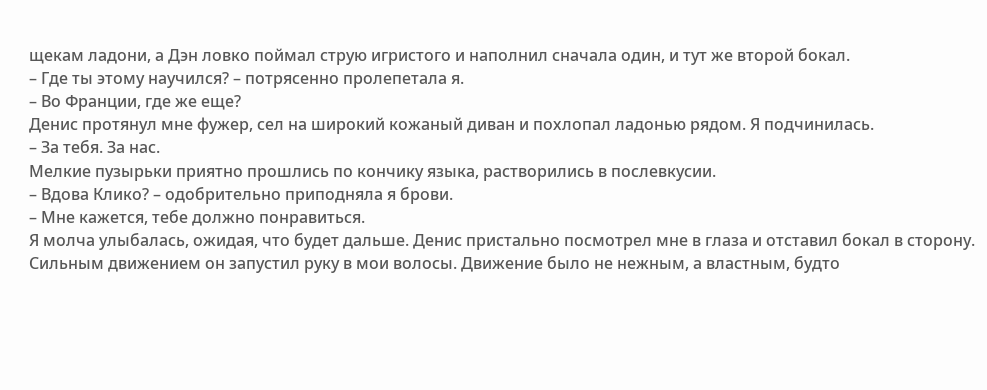щекам ладони, а Дэн ловко поймал струю игристого и наполнил сначала один, и тут же второй бокал.
– Где ты этому научился? – потрясенно пролепетала я.
– Во Франции, где же еще?
Денис протянул мне фужер, сел на широкий кожаный диван и похлопал ладонью рядом. Я подчинилась.
– За тебя. За нас.
Мелкие пузырьки приятно прошлись по кончику языка, растворились в послевкусии.
– Вдова Клико? – одобрительно приподняла я брови.
– Мне кажется, тебе должно понравиться.
Я молча улыбалась, ожидая, что будет дальше. Денис пристально посмотрел мне в глаза и отставил бокал в сторону.
Сильным движением он запустил руку в мои волосы. Движение было не нежным, а властным, будто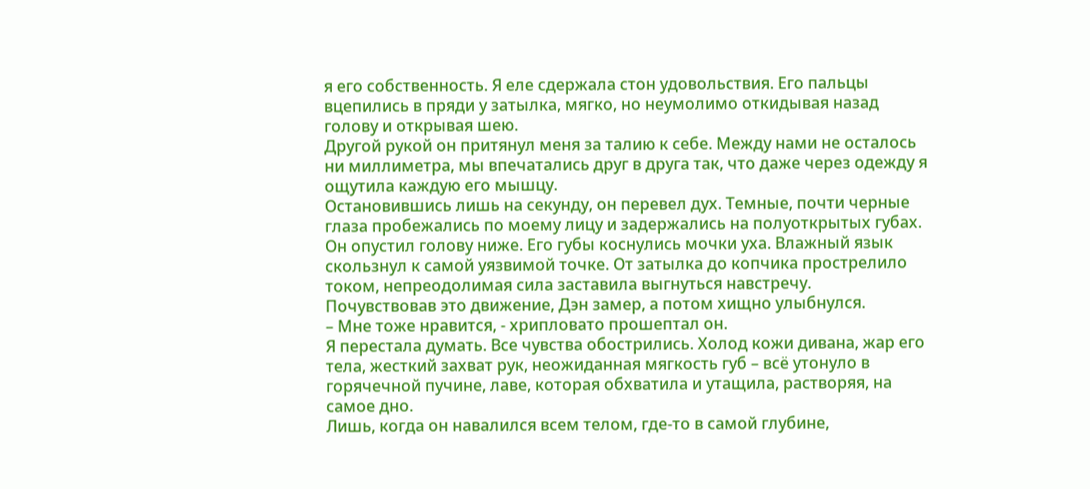я его собственность. Я еле сдержала стон удовольствия. Его пальцы вцепились в пряди у затылка, мягко, но неумолимо откидывая назад голову и открывая шею.
Другой рукой он притянул меня за талию к себе. Между нами не осталось ни миллиметра, мы впечатались друг в друга так, что даже через одежду я ощутила каждую его мышцу.
Остановившись лишь на секунду, он перевел дух. Темные, почти черные глаза пробежались по моему лицу и задержались на полуоткрытых губах. Он опустил голову ниже. Его губы коснулись мочки уха. Влажный язык скользнул к самой уязвимой точке. От затылка до копчика прострелило током, непреодолимая сила заставила выгнуться навстречу.
Почувствовав это движение, Дэн замер, а потом хищно улыбнулся.
– Мне тоже нравится, - хрипловато прошептал он.
Я перестала думать. Все чувства обострились. Холод кожи дивана, жар его тела, жесткий захват рук, неожиданная мягкость губ – всё утонуло в горячечной пучине, лаве, которая обхватила и утащила, растворяя, на самое дно.
Лишь, когда он навалился всем телом, где-то в самой глубине,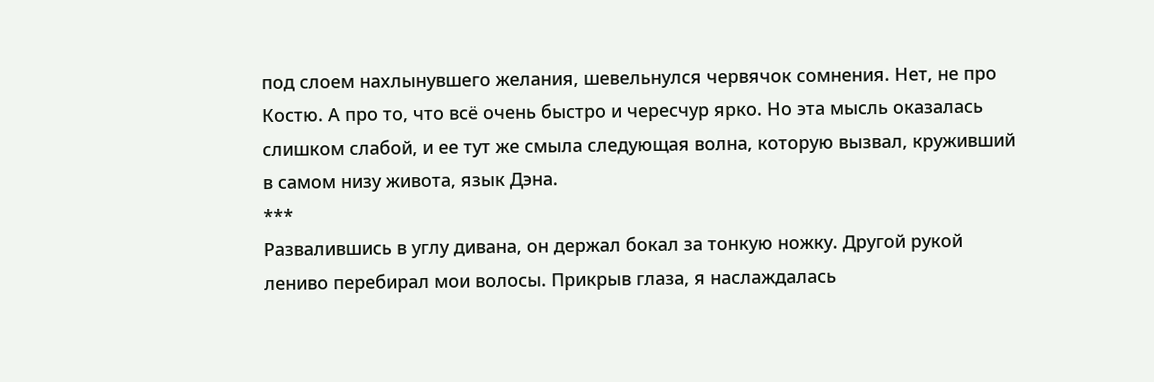под слоем нахлынувшего желания, шевельнулся червячок сомнения. Нет, не про Костю. А про то, что всё очень быстро и чересчур ярко. Но эта мысль оказалась слишком слабой, и ее тут же смыла следующая волна, которую вызвал, круживший в самом низу живота, язык Дэна.
***
Развалившись в углу дивана, он держал бокал за тонкую ножку. Другой рукой лениво перебирал мои волосы. Прикрыв глаза, я наслаждалась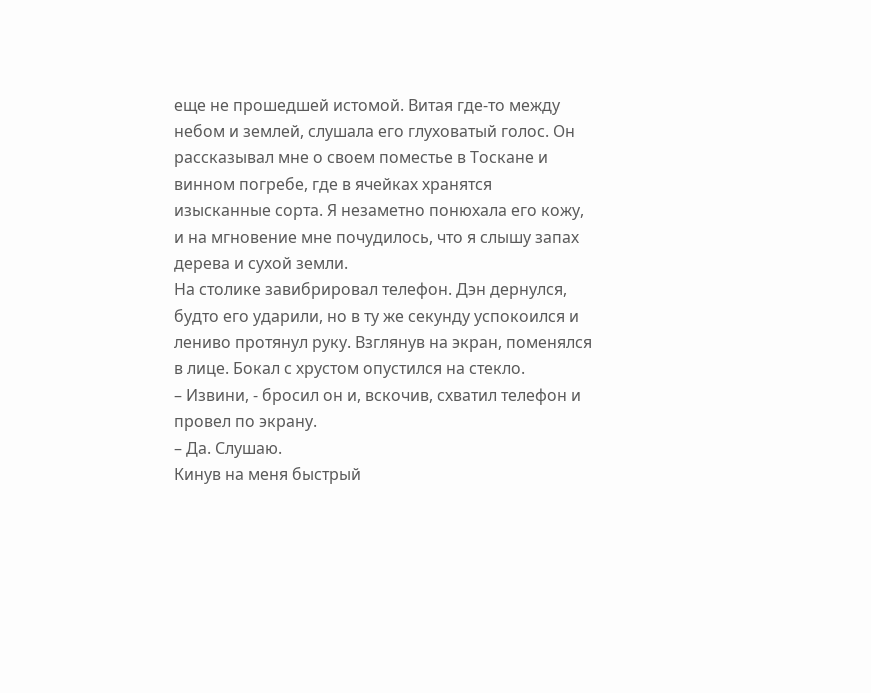еще не прошедшей истомой. Витая где-то между небом и землей, слушала его глуховатый голос. Он рассказывал мне о своем поместье в Тоскане и винном погребе, где в ячейках хранятся изысканные сорта. Я незаметно понюхала его кожу, и на мгновение мне почудилось, что я слышу запах дерева и сухой земли.
На столике завибрировал телефон. Дэн дернулся, будто его ударили, но в ту же секунду успокоился и лениво протянул руку. Взглянув на экран, поменялся в лице. Бокал с хрустом опустился на стекло.
– Извини, - бросил он и, вскочив, схватил телефон и провел по экрану.
– Да. Слушаю.
Кинув на меня быстрый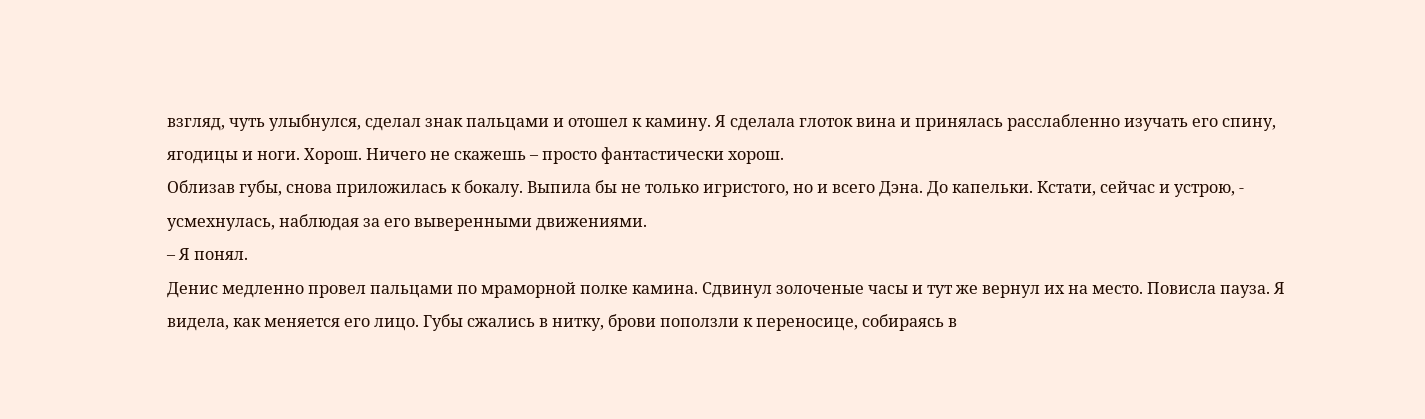взгляд, чуть улыбнулся, сделал знак пальцами и отошел к камину. Я сделала глоток вина и принялась расслабленно изучать его спину, ягодицы и ноги. Хорош. Ничего не скажешь – просто фантастически хорош.
Облизав губы, снова приложилась к бокалу. Выпила бы не только игристого, но и всего Дэна. До капельки. Кстати, сейчас и устрою, - усмехнулась, наблюдая за его выверенными движениями.
– Я понял.
Денис медленно провел пальцами по мраморной полке камина. Сдвинул золоченые часы и тут же вернул их на место. Повисла пауза. Я видела, как меняется его лицо. Губы сжались в нитку, брови поползли к переносице, собираясь в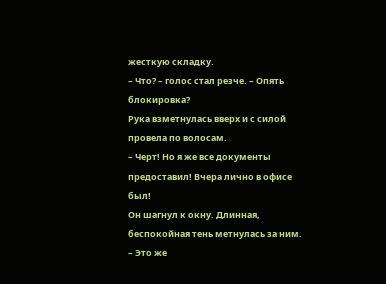жесткую складку.
– Что? – голос стал резче. – Опять блокировка?
Рука взметнулась вверх и с силой провела по волосам.
– Черт! Но я же все документы предоставил! Вчера лично в офисе был!
Он шагнул к окну. Длинная, беспокойная тень метнулась за ним.
– Это же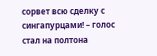сорвет всю сделку с сингапурцами! – голос стал на полтона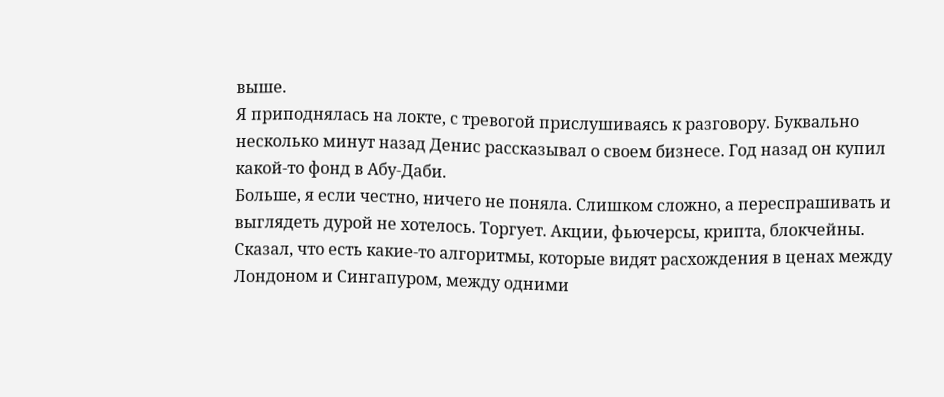выше.
Я приподнялась на локте, с тревогой прислушиваясь к разговору. Буквально несколько минут назад Денис рассказывал о своем бизнесе. Год назад он купил какой-то фонд в Абу-Даби.
Больше, я если честно, ничего не поняла. Слишком сложно, а переспрашивать и выглядеть дурой не хотелось. Торгует. Акции, фьючерсы, крипта, блокчейны. Сказал, что есть какие-то алгоритмы, которые видят расхождения в ценах между Лондоном и Сингапуром, между одними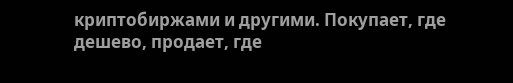криптобиржами и другими. Покупает, где дешево, продает, где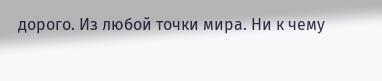дорого. Из любой точки мира. Ни к чему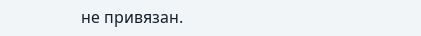не привязан.